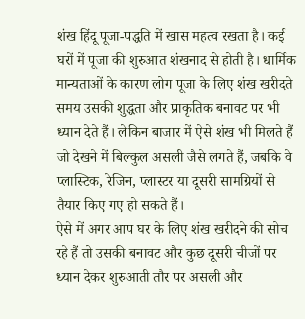शंख हिंदू पूजा-पद्धति में खास महत्व रखता है। कई घरों में पूजा की शुरुआत शंखनाद से होती है। धार्मिक मान्यताओं के कारण लोग पूजा के लिए शंख खरीदते समय उसकी शुद्धता और प्राकृतिक बनावट पर भी ध्यान देते हैं। लेकिन बाजार में ऐसे शंख भी मिलते हैं जो देखने में बिल्कुल असली जैसे लगते हैं, जबकि वे प्लास्टिक, रेजिन, प्लास्टर या दूसरी सामग्रियों से तैयार किए गए हो सकते हैं।
ऐसे में अगर आप घर के लिए शंख खरीदने की सोच रहे हैं तो उसकी बनावट और कुछ दूसरी चीजों पर ध्यान देकर शुरुआती तौर पर असली और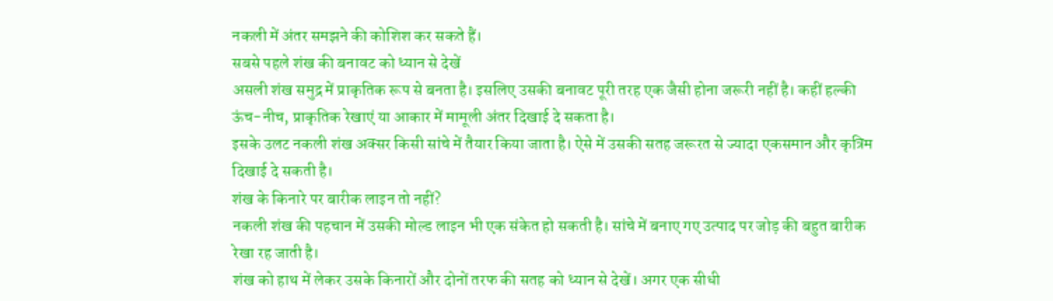नकली में अंतर समझने की कोशिश कर सकते हैं।
सबसे पहले शंख की बनावट को ध्यान से देखें
असली शंख समुद्र में प्राकृतिक रूप से बनता है। इसलिए उसकी बनावट पूरी तरह एक जैसी होना जरूरी नहीं है। कहीं हल्की ऊंच-नीच, प्राकृतिक रेखाएं या आकार में मामूली अंतर दिखाई दे सकता है।
इसके उलट नकली शंख अक्सर किसी सांचे में तैयार किया जाता है। ऐसे में उसकी सतह जरूरत से ज्यादा एकसमान और कृत्रिम दिखाई दे सकती है।
शंख के किनारे पर बारीक लाइन तो नहीं?
नकली शंख की पहचान में उसकी मोल्ड लाइन भी एक संकेत हो सकती है। सांचे में बनाए गए उत्पाद पर जोड़ की बहुत बारीक रेखा रह जाती है।
शंख को हाथ में लेकर उसके किनारों और दोनों तरफ की सतह को ध्यान से देखें। अगर एक सीधी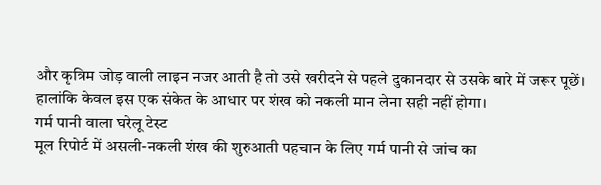और कृत्रिम जोड़ वाली लाइन नजर आती है तो उसे खरीदने से पहले दुकानदार से उसके बारे में जरूर पूछें। हालांकि केवल इस एक संकेत के आधार पर शंख को नकली मान लेना सही नहीं होगा।
गर्म पानी वाला घरेलू टेस्ट
मूल रिपोर्ट में असली-नकली शंख की शुरुआती पहचान के लिए गर्म पानी से जांच का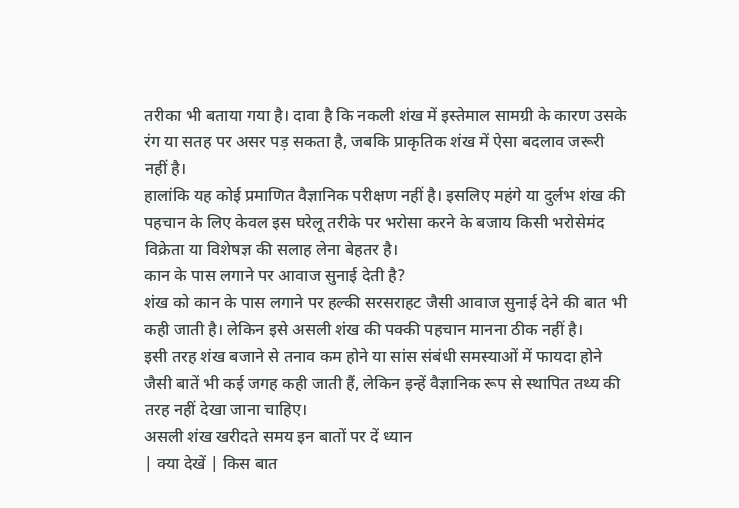तरीका भी बताया गया है। दावा है कि नकली शंख में इस्तेमाल सामग्री के कारण उसके रंग या सतह पर असर पड़ सकता है, जबकि प्राकृतिक शंख में ऐसा बदलाव जरूरी नहीं है।
हालांकि यह कोई प्रमाणित वैज्ञानिक परीक्षण नहीं है। इसलिए महंगे या दुर्लभ शंख की पहचान के लिए केवल इस घरेलू तरीके पर भरोसा करने के बजाय किसी भरोसेमंद विक्रेता या विशेषज्ञ की सलाह लेना बेहतर है।
कान के पास लगाने पर आवाज सुनाई देती है?
शंख को कान के पास लगाने पर हल्की सरसराहट जैसी आवाज सुनाई देने की बात भी कही जाती है। लेकिन इसे असली शंख की पक्की पहचान मानना ठीक नहीं है।
इसी तरह शंख बजाने से तनाव कम होने या सांस संबंधी समस्याओं में फायदा होने जैसी बातें भी कई जगह कही जाती हैं, लेकिन इन्हें वैज्ञानिक रूप से स्थापित तथ्य की तरह नहीं देखा जाना चाहिए।
असली शंख खरीदते समय इन बातों पर दें ध्यान
| क्या देखें | किस बात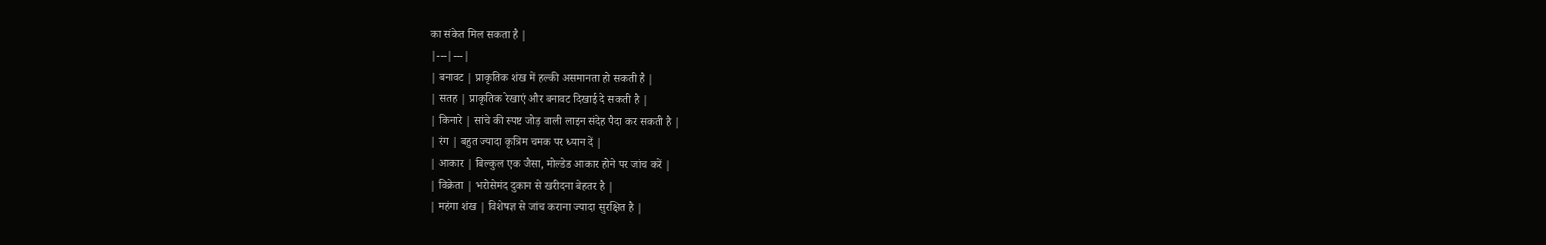का संकेत मिल सकता है |
|---|---|
| बनावट | प्राकृतिक शंख में हल्की असमानता हो सकती है |
| सतह | प्राकृतिक रेखाएं और बनावट दिखाई दे सकती है |
| किनारे | सांचे की स्पष्ट जोड़ वाली लाइन संदेह पैदा कर सकती है |
| रंग | बहुत ज्यादा कृत्रिम चमक पर ध्यान दें |
| आकार | बिल्कुल एक जैसा, मोल्डेड आकार होने पर जांच करें |
| विक्रेता | भरोसेमंद दुकान से खरीदना बेहतर है |
| महंगा शंख | विशेषज्ञ से जांच कराना ज्यादा सुरक्षित है |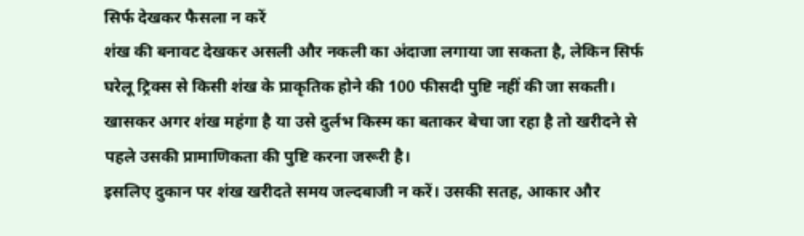सिर्फ देखकर फैसला न करें
शंख की बनावट देखकर असली और नकली का अंदाजा लगाया जा सकता है, लेकिन सिर्फ घरेलू ट्रिक्स से किसी शंख के प्राकृतिक होने की 100 फीसदी पुष्टि नहीं की जा सकती। खासकर अगर शंख महंगा है या उसे दुर्लभ किस्म का बताकर बेचा जा रहा है तो खरीदने से पहले उसकी प्रामाणिकता की पुष्टि करना जरूरी है।
इसलिए दुकान पर शंख खरीदते समय जल्दबाजी न करें। उसकी सतह, आकार और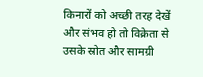किनारों को अच्छी तरह देखें और संभव हो तो विक्रेता से उसके स्रोत और सामग्री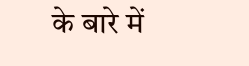के बारे में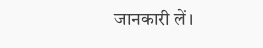जानकारी लें।